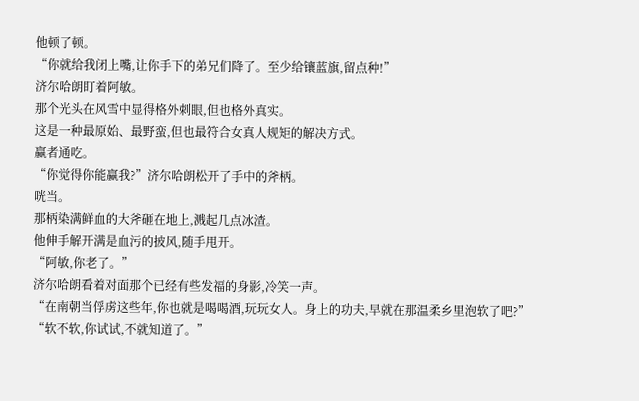他顿了顿。
“你就给我闭上嘴,让你手下的弟兄们降了。至少给镶蓝旗,留点种!”
济尔哈朗盯着阿敏。
那个光头在风雪中显得格外刺眼,但也格外真实。
这是一种最原始、最野蛮,但也最符合女真人规矩的解决方式。
赢者通吃。
“你觉得你能赢我?”济尔哈朗松开了手中的斧柄。
咣当。
那柄染满鲜血的大斧砸在地上,溅起几点冰渣。
他伸手解开满是血污的披风,随手甩开。
“阿敏,你老了。”
济尔哈朗看着对面那个已经有些发福的身影,冷笑一声。
“在南朝当俘虏这些年,你也就是喝喝酒,玩玩女人。身上的功夫,早就在那温柔乡里泡软了吧?”
“软不软,你试试,不就知道了。”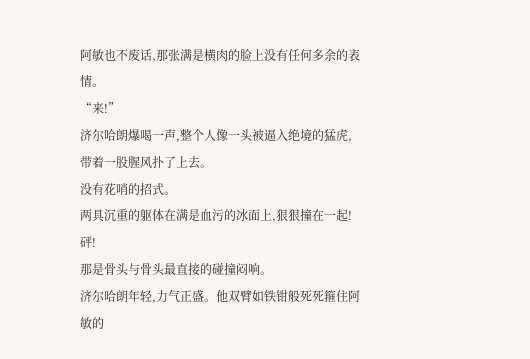阿敏也不废话,那张满是横肉的脸上没有任何多余的表情。
“来!”
济尔哈朗爆喝一声,整个人像一头被逼入绝境的猛虎,带着一股腥风扑了上去。
没有花哨的招式。
两具沉重的躯体在满是血污的冰面上,狠狠撞在一起!
砰!
那是骨头与骨头最直接的碰撞闷响。
济尔哈朗年轻,力气正盛。他双臂如铁钳般死死箍住阿敏的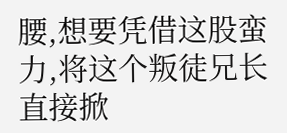腰,想要凭借这股蛮力,将这个叛徒兄长直接掀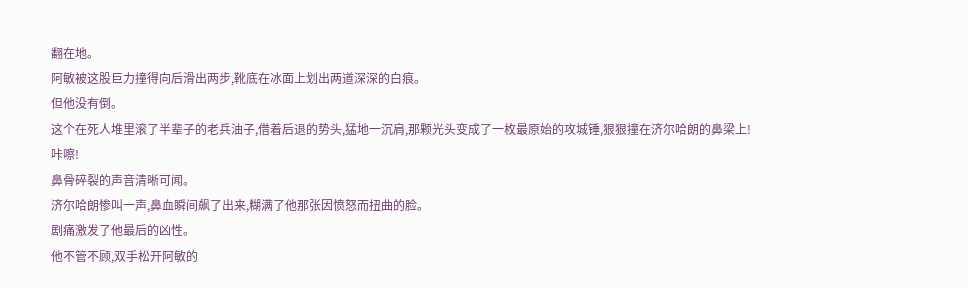翻在地。
阿敏被这股巨力撞得向后滑出两步,靴底在冰面上划出两道深深的白痕。
但他没有倒。
这个在死人堆里滚了半辈子的老兵油子,借着后退的势头,猛地一沉肩,那颗光头变成了一枚最原始的攻城锤,狠狠撞在济尔哈朗的鼻梁上!
咔嚓!
鼻骨碎裂的声音清晰可闻。
济尔哈朗惨叫一声,鼻血瞬间飙了出来,糊满了他那张因愤怒而扭曲的脸。
剧痛激发了他最后的凶性。
他不管不顾,双手松开阿敏的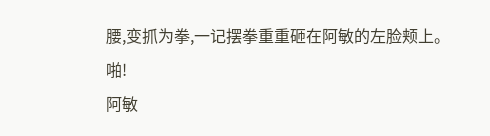腰,变抓为拳,一记摆拳重重砸在阿敏的左脸颊上。
啪!
阿敏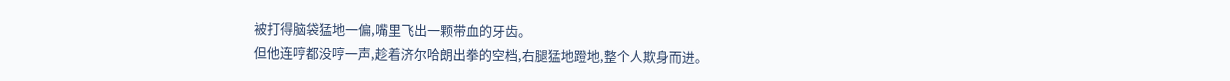被打得脑袋猛地一偏,嘴里飞出一颗带血的牙齿。
但他连哼都没哼一声,趁着济尔哈朗出拳的空档,右腿猛地蹬地,整个人欺身而进。